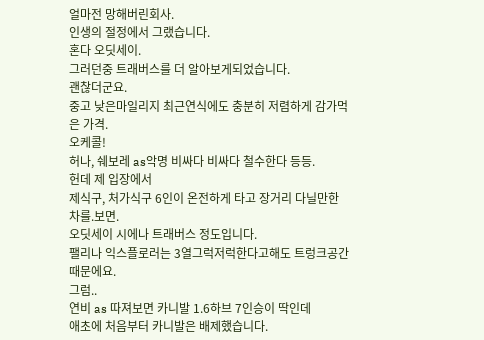얼마전 망해버린회사.
인생의 절정에서 그랬습니다.
혼다 오딧세이.
그러던중 트래버스를 더 알아보게되었습니다.
괜찮더군요.
중고 낮은마일리지 최근연식에도 충분히 저렴하게 감가먹은 가격.
오케콜!
허나, 쉐보레 as악명 비싸다 비싸다 철수한다 등등.
헌데 제 입장에서
제식구, 처가식구 6인이 온전하게 타고 장거리 다닐만한 차를.보면.
오딧세이 시에나 트래버스 정도입니다.
팰리나 익스플로러는 3열그럭저럭한다고해도 트렁크공간때문에요.
그럼..
연비 as 따져보면 카니발 1.6하브 7인승이 딱인데
애초에 처음부터 카니발은 배제했습니다.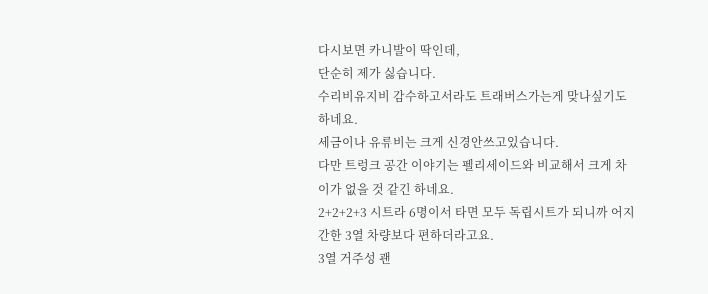다시보면 카니발이 딱인데,
단순히 제가 싫습니다.
수리비유지비 감수하고서라도 트래버스가는게 맞나싶기도하네요.
세금이나 유류비는 크게 신경안쓰고있습니다.
다만 트렁크 공간 이야기는 펠리세이드와 비교해서 크게 차이가 없을 것 같긴 하네요.
2+2+2+3 시트라 6명이서 타면 모두 독립시트가 되니까 어지간한 3열 차량보다 편하더라고요.
3열 거주성 괜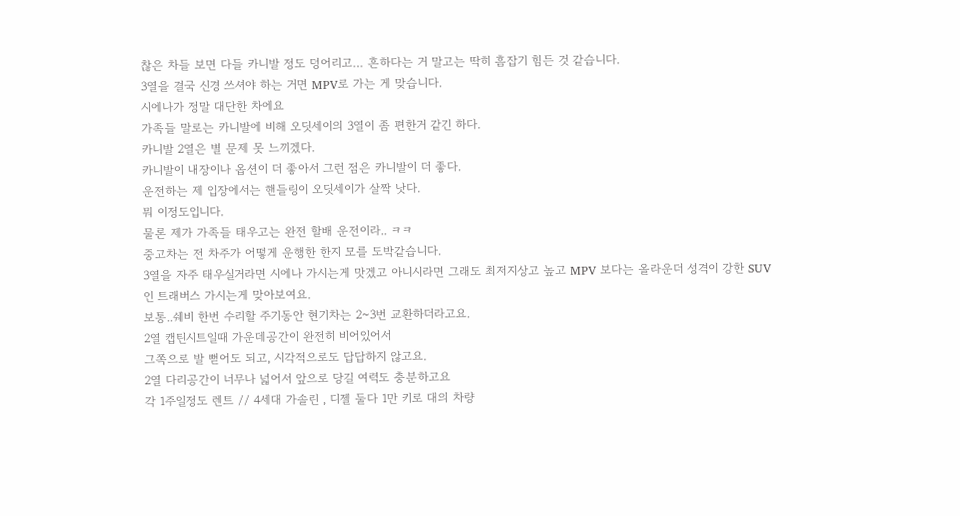찮은 차들 보면 다들 카니발 정도 덩어리고… 흔하다는 거 말고는 딱히 흠잡기 힘든 것 같습니다.
3열을 결국 신경 쓰셔야 하는 거면 MPV로 가는 게 맞습니다.
시에나가 정말 대단한 차에요
가족들 말로는 카니발에 비해 오딧세이의 3열이 좀 편한거 같긴 하다.
카니발 2열은 별 문제 못 느끼겠다.
카니발이 내장이나 옵션이 더 좋아서 그런 점은 카니발이 더 좋다.
운전하는 제 입장에서는 핸들링이 오딧세이가 살짝 낫다.
뭐 이정도입니다.
물론 제가 가족들 태우고는 완전 할배 운전이라.. ㅋㅋ
중고차는 전 차주가 어떻게 운행한 한지 모를 도박같습니다.
3열을 자주 태우실거라면 시에나 가시는게 맛겠고 아니시라면 그래도 최저지상고 높고 MPV 보다는 올라운더 성격이 강한 SUV인 트래버스 가시는게 맞아보여요.
보통..쉐비 한번 수리할 주기동안 현기차는 2~3번 교환하더라고요.
2열 캡틴시트일때 가운데공간이 완전히 비어있어서
그쪽으로 발 뻗어도 되고, 시각적으로도 답답하지 않고요.
2열 다리공간이 너무나 넓어서 앞으로 당길 여력도 충분하고요
각 1주일정도 렌트 // 4세대 가솔린 , 디젤 둘다 1만 키로 대의 차량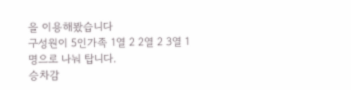을 이용해봤습니다
구성원이 5인가족 1열 2 2열 2 3열 1명으로 나눠 탑니다.
승차감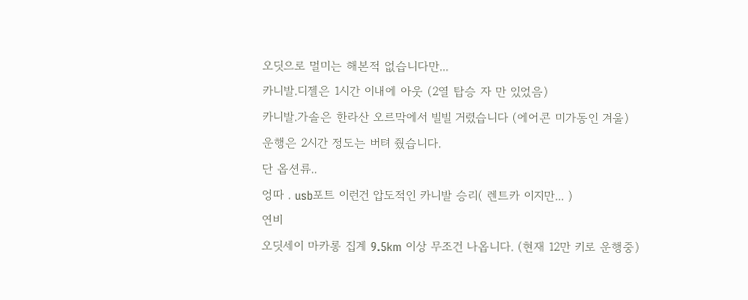오딧으로 멀미는 해본적 없습니다만...
카니발.디젤은 1시간 이내에 아웃 (2열 탑승 자 만 있었음)
카니발.가솔은 한라산 오르막에서 빌빌 거렸습니다 (에어콘 미가동인 겨울)
운행은 2시간 정도는 버텨 줬습니다.
단 옵션류..
엉따 . usb포트 이런건 압도적인 카니발 승리( 렌트카 이지만... )
연비
오딧세이 마카롱 집계 9.5km 이상 무조건 나옵니다. (현재 12만 키로 운행중)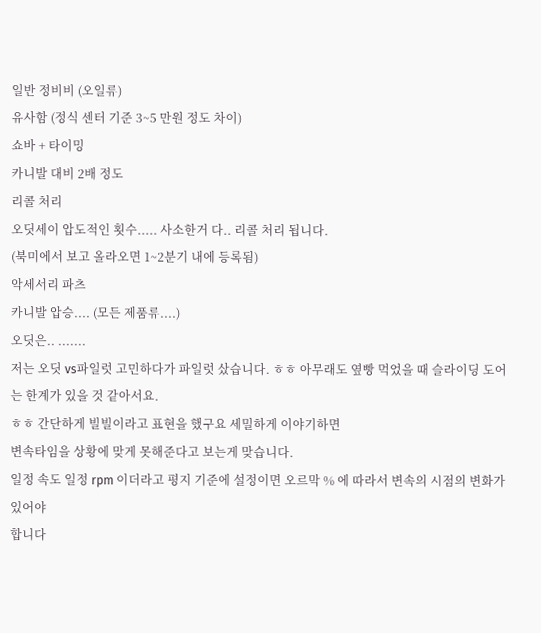일반 정비비 (오일류)
유사함 (정식 센터 기준 3~5 만원 정도 차이)
쇼바 + 타이밍
카니발 대비 2배 정도
리콜 처리
오딧세이 압도적인 횟수..... 사소한거 다.. 리콜 처리 됩니다.
(북미에서 보고 올라오면 1~2분기 내에 등록됨)
악세서리 파츠
카니발 압승.... (모든 제품류....)
오딧은.. .......
저는 오딧 vs파일럿 고민하다가 파일럿 샀습니다. ㅎㅎ 아무래도 옆빵 먹었을 때 슬라이딩 도어는 한계가 있을 것 같아서요.
ㅎㅎ 간단하게 빌빌이라고 표현을 했구요 세밀하게 이야기하면
변속타임을 상황에 맞게 못해준다고 보는게 맞습니다.
일정 속도 일정 rpm 이더라고 평지 기준에 설정이면 오르막 % 에 따라서 변속의 시점의 변화가 있어야
합니다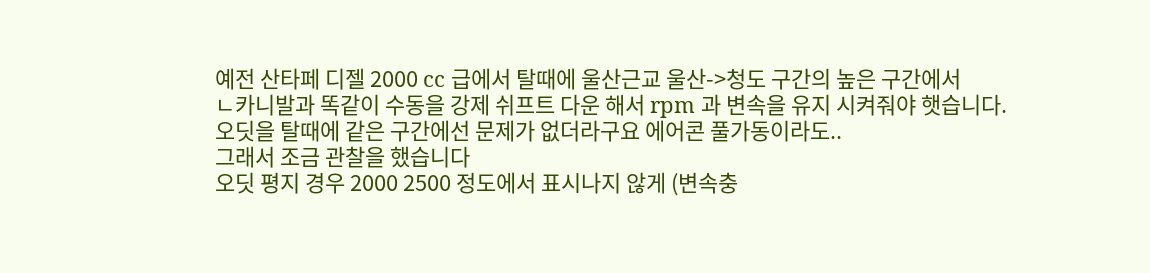예전 산타페 디젤 2000 cc 급에서 탈때에 울산근교 울산->청도 구간의 높은 구간에서
ㄴ카니발과 똑같이 수동을 강제 쉬프트 다운 해서 rpm 과 변속을 유지 시켜줘야 햇습니다.
오딧을 탈때에 같은 구간에선 문제가 없더라구요 에어콘 풀가동이라도..
그래서 조금 관찰을 했습니다
오딧 평지 경우 2000 2500 정도에서 표시나지 않게 (변속충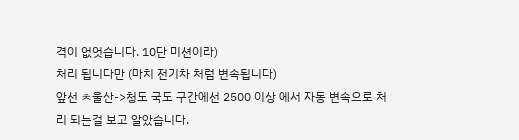격이 없엇습니다. 10단 미션이라)
처리 됩니다만 (마치 전기차 처럼 변속됩니다)
앞선 ㅊ울산->청도 국도 구간에선 2500 이상 에서 자동 변속으로 처리 되는걸 보고 알았습니다.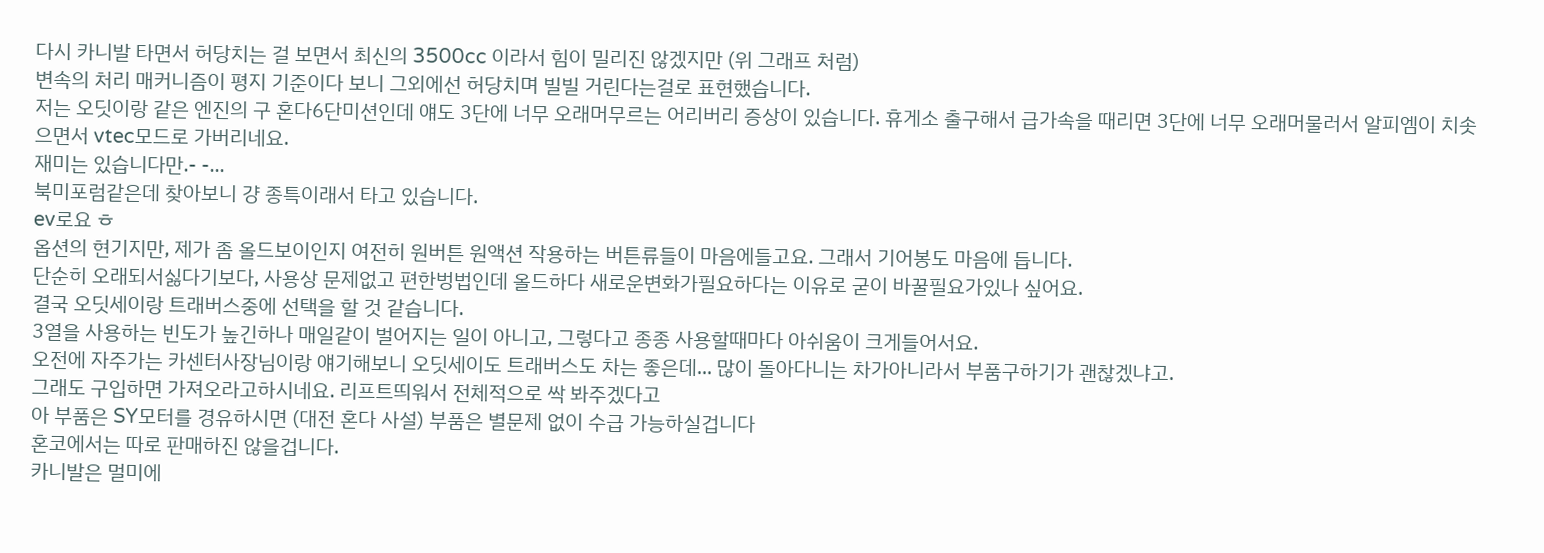다시 카니발 타면서 허당치는 걸 보면서 최신의 3500cc 이라서 힘이 밀리진 않겠지만 (위 그래프 처럼)
변속의 처리 매커니즘이 평지 기준이다 보니 그외에선 허당치며 빌빌 거린다는걸로 표현했습니다.
저는 오딧이랑 같은 엔진의 구 혼다6단미션인데 얘도 3단에 너무 오래머무르는 어리버리 증상이 있습니다. 휴게소 출구해서 급가속을 때리면 3단에 너무 오래머물러서 알피엠이 치솟으면서 vtec모드로 가버리네요.
재미는 있습니다만.- -...
북미포럼같은데 찾아보니 걍 종특이래서 타고 있습니다.
ev로요 ㅎ
옵션의 현기지만, 제가 좀 올드보이인지 여전히 원버튼 원액션 작용하는 버튼류들이 마음에들고요. 그래서 기어봉도 마음에 듭니다.
단순히 오래되서싫다기보다, 사용상 문제없고 편한벙법인데 올드하다 새로운변화가필요하다는 이유로 굳이 바꿀필요가있나 싶어요.
결국 오딧세이랑 트래버스중에 선택을 할 것 같습니다.
3열을 사용하는 빈도가 높긴하나 매일같이 벌어지는 일이 아니고, 그렇다고 종종 사용할때마다 아쉬움이 크게들어서요.
오전에 자주가는 카센터사장님이랑 얘기해보니 오딧세이도 트래버스도 차는 좋은데... 많이 돌아다니는 차가아니라서 부품구하기가 괜찮겠냐고.
그래도 구입하면 가져오라고하시네요. 리프트띄워서 전체적으로 싹 봐주겠다고
아 부품은 SY모터를 경유하시면 (대전 혼다 사설) 부품은 별문제 없이 수급 가능하실겁니다
혼코에서는 따로 판매하진 않을겁니다.
카니발은 멀미에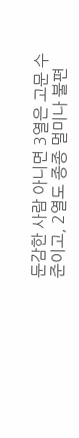둔감한 사람 아니면 3열은 고문 수준이고, 2열도 종종 멀미나 불편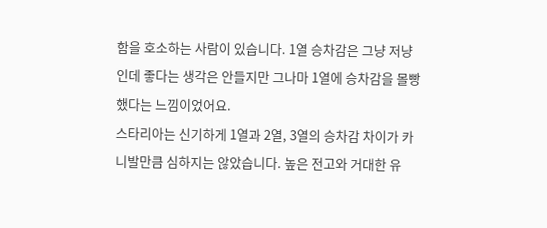함을 호소하는 사람이 있습니다. 1열 승차감은 그냥 저냥인데 좋다는 생각은 안들지만 그나마 1열에 승차감을 몰빵했다는 느낌이었어요.
스타리아는 신기하게 1열과 2열, 3열의 승차감 차이가 카니발만큼 심하지는 않았습니다. 높은 전고와 거대한 유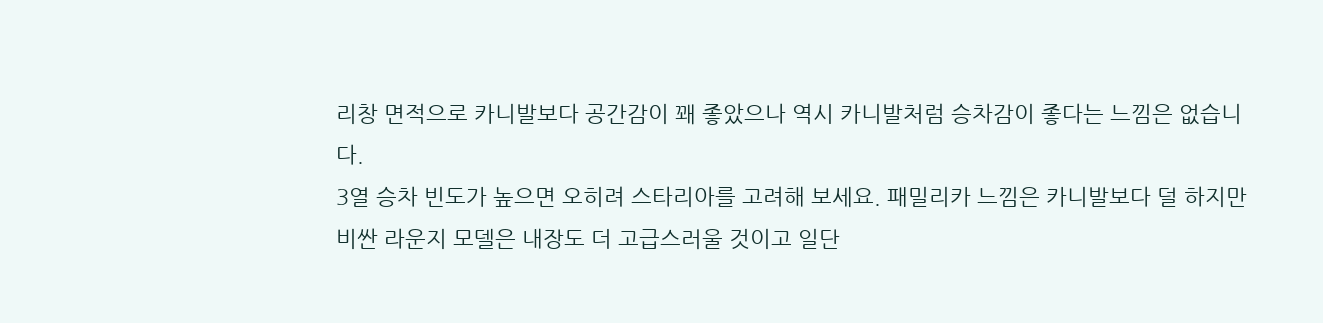리창 면적으로 카니발보다 공간감이 꽤 좋았으나 역시 카니발처럼 승차감이 좋다는 느낌은 없습니다.
3열 승차 빈도가 높으면 오히려 스타리아를 고려해 보세요. 패밀리카 느낌은 카니발보다 덜 하지만 비싼 라운지 모델은 내장도 더 고급스러울 것이고 일단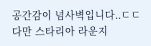공간감이 넘사벽입니다..ㄷㄷ 다만 스타리아 라운지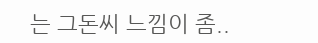는 그돈씨 느낌이 좀..